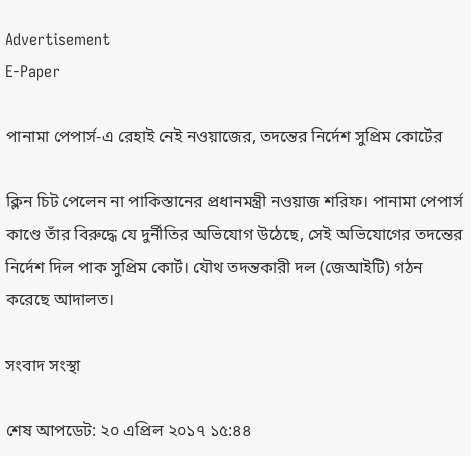Advertisement
E-Paper

পানামা পেপার্স-এ রেহাই নেই নওয়াজের, তদন্তের নির্দেশ সুপ্রিম কোর্টের

ক্লিন চিট পেলেন না পাকিস্তানের প্রধানমন্ত্রী নওয়াজ শরিফ। পানামা পেপার্স কাণ্ডে তাঁর বিরুদ্ধে যে দুর্নীতির অভিযোগ উঠেছে, সেই অভিযোগের তদন্তের নির্দেশ দিল পাক সুপ্রিম কোর্ট। যৌথ তদন্তকারী দল (জেআইটি) গঠন করেছে আদালত।

সংবাদ সংস্থা

শেষ আপডেট: ২০ এপ্রিল ২০১৭ ১৫:৪৪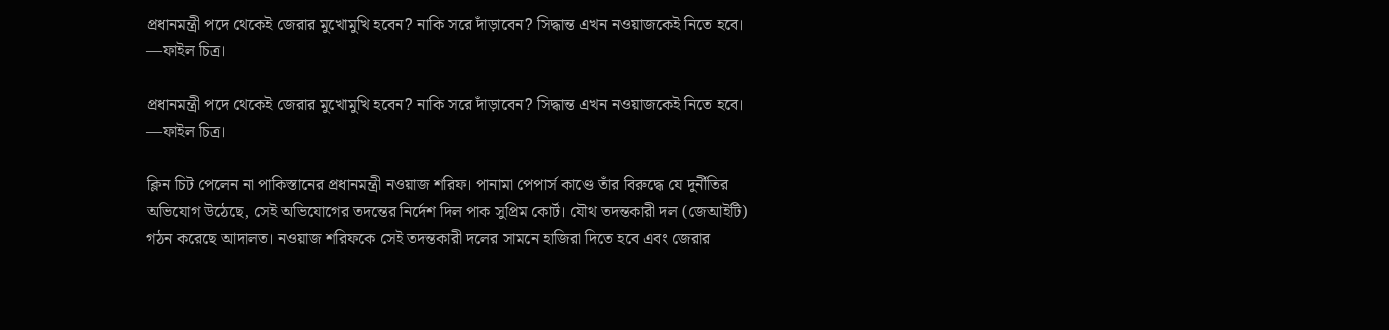প্রধানমন্ত্রী পদে থেকেই জেরার মুখোমুখি হবেন? নাকি সরে দাঁড়াবেন? সিদ্ধান্ত এখন নওয়াজকেই নিতে হবে। —ফাইল চিত্র।

প্রধানমন্ত্রী পদে থেকেই জেরার মুখোমুখি হবেন? নাকি সরে দাঁড়াবেন? সিদ্ধান্ত এখন নওয়াজকেই নিতে হবে। —ফাইল চিত্র।

ক্লিন চিট পেলেন না পাকিস্তানের প্রধানমন্ত্রী নওয়াজ শরিফ। পানামা পেপার্স কাণ্ডে তাঁর বিরুদ্ধে যে দুর্নীতির অভিযোগ উঠেছে, সেই অভিযোগের তদন্তের নির্দেশ দিল পাক সুপ্রিম কোর্ট। যৌথ তদন্তকারী দল (জেআইটি) গঠন করেছে আদালত। নওয়াজ শরিফকে সেই তদন্তকারী দলের সামনে হাজিরা দিতে হবে এবং জেরার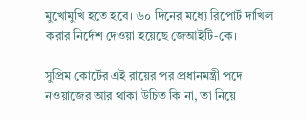মুখোমুখি হতে হবে। ৬০ দিনের মধ্যে রিপোর্ট দাখিল করার নির্দেশ দেওয়া হয়েছে জেআইটি-কে।

সুপ্রিম কোর্টের এই রায়ের পর প্রধানমন্ত্রী পদে নওয়াজের আর থাকা উচিত কি না, তা নিয়ে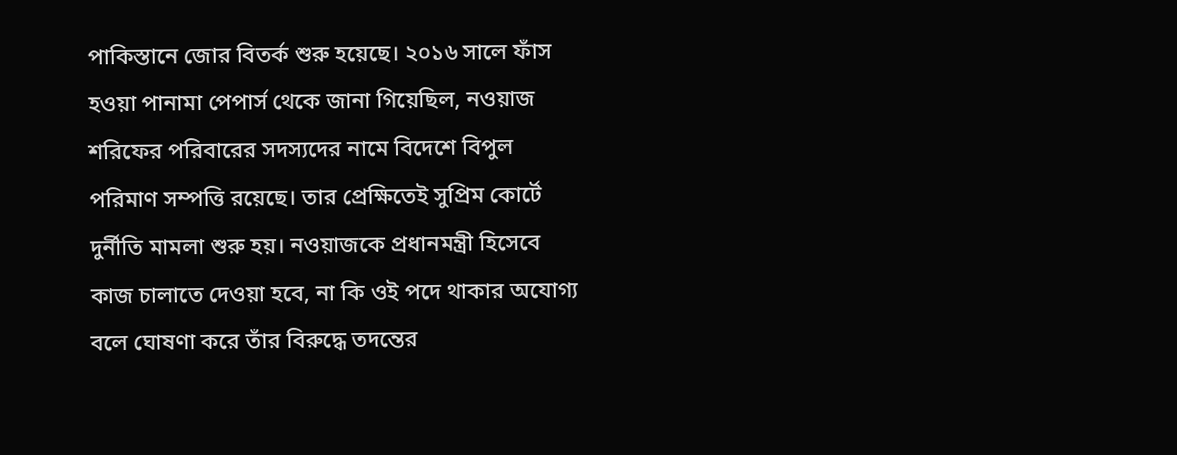পাকিস্তানে জোর বিতর্ক শুরু হয়েছে। ২০১৬ সালে ফাঁস হওয়া পানামা পেপার্স থেকে জানা গিয়েছিল, নওয়াজ শরিফের পরিবারের সদস্যদের নামে বিদেশে বিপুল পরিমাণ সম্পত্তি রয়েছে। তার প্রেক্ষিতেই সুপ্রিম কোর্টে দুর্নীতি মামলা শুরু হয়। নওয়াজকে প্রধানমন্ত্রী হিসেবে কাজ চালাতে দেওয়া হবে, না কি ওই পদে থাকার অযোগ্য বলে ঘোষণা করে তাঁর বিরুদ্ধে তদন্তের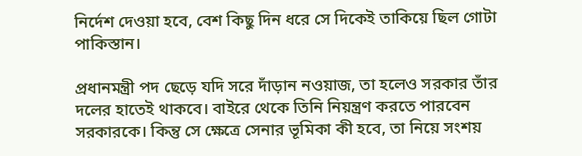নির্দেশ দেওয়া হবে, বেশ কিছু দিন ধরে সে দিকেই তাকিয়ে ছিল গোটা পাকিস্তান।

প্রধানমন্ত্রী পদ ছেড়ে যদি সরে দাঁড়ান নওয়াজ, তা হলেও সরকার তাঁর দলের হাতেই থাকবে। বাইরে থেকে তিনি নিয়ন্ত্রণ করতে পারবেন সরকারকে। কিন্তু সে ক্ষেত্রে সেনার ভূমিকা কী হবে, তা নিয়ে সংশয়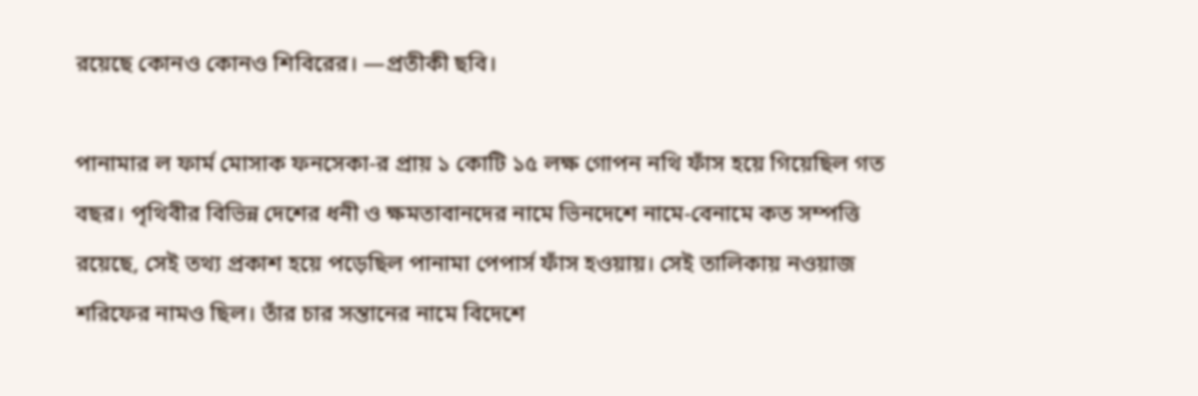রয়েছে কোনও কোনও শিবিরের। —প্রতীকী ছবি।

পানামার ল ফার্ম মোসাক ফনসেকা-র প্রায় ১ কোটি ১৫ লক্ষ গোপন নথি ফাঁস হয়ে গিয়েছিল গত বছর। পৃথিবীর বিভিন্ন দেশের ধনী ও ক্ষমতাবানদের নামে ভিনদেশে নামে-বেনামে কত সম্পত্তি রয়েছে, সেই তথ্য প্রকাশ হয়ে পড়েছিল পানামা পেপার্স ফাঁস হওয়ায়। সেই তালিকায় নওয়াজ শরিফের নামও ছিল। তাঁর চার সন্তানের নামে বিদেশে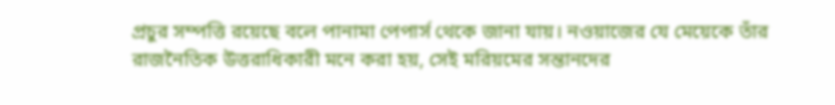প্রচুর সম্পত্তি রয়েছে বলে পানামা পেপার্স থেকে জানা যায়। নওয়াজের যে মেয়েকে তাঁর রাজনৈতিক উত্তরাধিকারী মনে করা হয়, সেই মরিয়মের সন্তানদের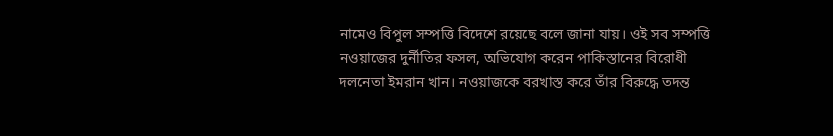নামেও বিপুল সম্পত্তি বিদেশে রয়েছে বলে জানা যায়। ওই সব সম্পত্তি নওয়াজের দুর্নীতির ফসল, অভিযোগ করেন পাকিস্তানের বিরোধী দলনেতা ইমরান খান। নওয়াজকে বরখাস্ত করে তাঁর বিরুদ্ধে তদন্ত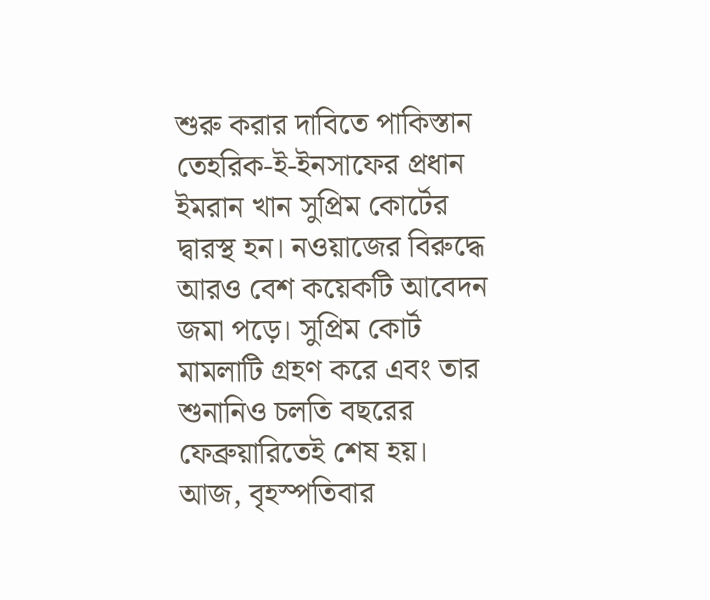শুরু করার দাবিতে পাকিস্তান তেহরিক-ই-ইনসাফের প্রধান ইমরান খান সুপ্রিম কোর্টের দ্বারস্থ হন। নওয়াজের বিরুদ্ধে আরও বেশ কয়েকটি আবেদন জমা পড়ে। সুপ্রিম কোর্ট মামলাটি গ্রহণ করে এবং তার শুনানিও চলতি বছরের ফেব্রুয়ারিতেই শেষ হয়। আজ, বৃহস্পতিবার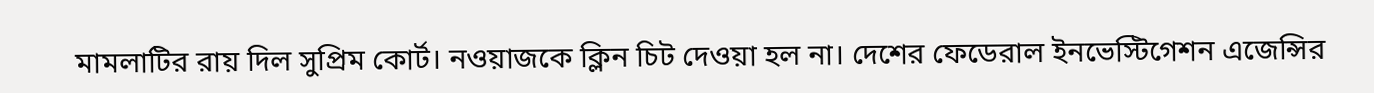মামলাটির রায় দিল সুপ্রিম কোর্ট। নওয়াজকে ক্লিন চিট দেওয়া হল না। দেশের ফেডেরাল ইনভেস্টিগেশন এজেন্সির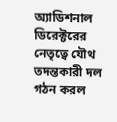অ্যাডিশনাল ডিরেক্টরের নেতৃত্বে যৌথ তদন্তকারী দল গঠন করল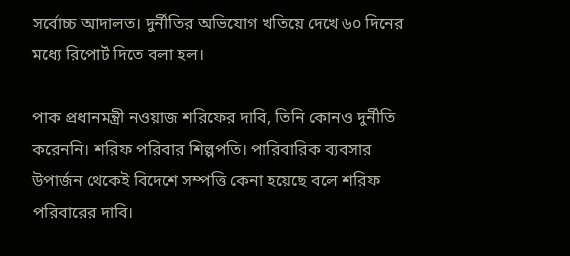সর্বোচ্চ আদালত। দুর্নীতির অভিযোগ খতিয়ে দেখে ৬০ দিনের মধ্যে রিপোর্ট দিতে বলা হল।

পাক প্রধানমন্ত্রী নওয়াজ শরিফের দাবি, তিনি কোনও দুর্নীতি করেননি। শরিফ পরিবার শিল্পপতি। পারিবারিক ব্যবসার উপার্জন থেকেই বিদেশে সম্পত্তি কেনা হয়েছে বলে শরিফ পরিবারের দাবি।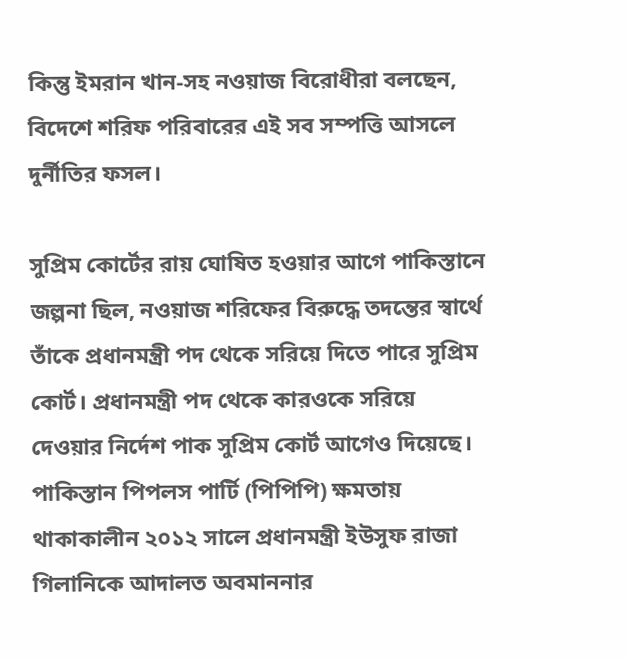কিন্তু ইমরান খান-সহ নওয়াজ বিরোধীরা বলছেন, বিদেশে শরিফ পরিবারের এই সব সম্পত্তি আসলে দুর্নীতির ফসল।

সুপ্রিম কোর্টের রায় ঘোষিত হওয়ার আগে পাকিস্তানে জল্পনা ছিল, নওয়াজ শরিফের বিরুদ্ধে তদন্তের স্বার্থে তাঁকে প্রধানমন্ত্রী পদ থেকে সরিয়ে দিতে পারে সুপ্রিম কোর্ট। প্রধানমন্ত্রী পদ থেকে কারওকে সরিয়ে দেওয়ার নির্দেশ পাক সুপ্রিম কোর্ট আগেও দিয়েছে। পাকিস্তান পিপলস পার্টি (পিপিপি) ক্ষমতায় থাকাকালীন ২০১২ সালে প্রধানমন্ত্রী ইউসুফ রাজা গিলানিকে আদালত অবমাননার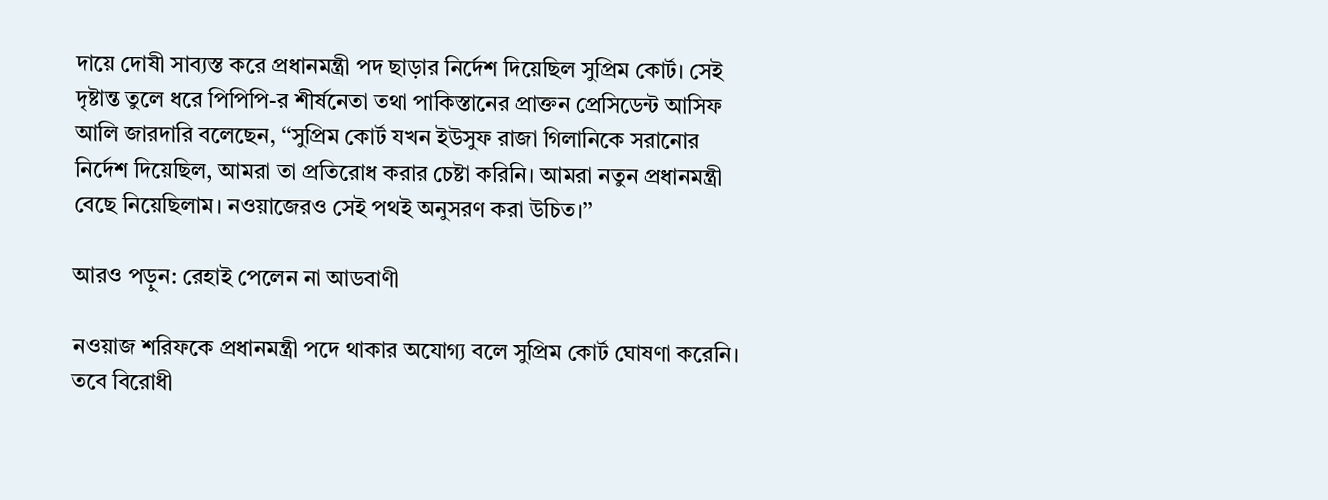দায়ে দোষী সাব্যস্ত করে প্রধানমন্ত্রী পদ ছাড়ার নির্দেশ দিয়েছিল সুপ্রিম কোর্ট। সেই দৃষ্টান্ত তুলে ধরে পিপিপি-র শীর্ষনেতা তথা পাকিস্তানের প্রাক্তন প্রেসিডেন্ট আসিফ আলি জারদারি বলেছেন, ‘‘সুপ্রিম কোর্ট যখন ইউসুফ রাজা গিলানিকে সরানোর নির্দেশ দিয়েছিল, আমরা তা প্রতিরোধ করার চেষ্টা করিনি। আমরা নতুন প্রধানমন্ত্রী বেছে নিয়েছিলাম। নওয়াজেরও সেই পথই অনুসরণ করা উচিত।’’

আরও পড়ুন: রেহাই পেলেন না আডবাণী

নওয়াজ শরিফকে প্রধানমন্ত্রী পদে থাকার অযোগ্য বলে সুপ্রিম কোর্ট ঘোষণা করেনি। তবে বিরোধী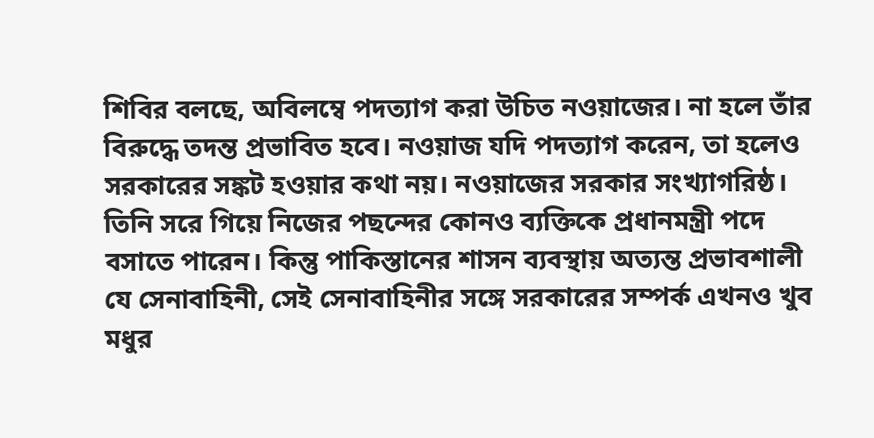শিবির বলছে, অবিলম্বে পদত্যাগ করা উচিত নওয়াজের। না হলে তাঁর বিরুদ্ধে তদন্ত প্রভাবিত হবে। নওয়াজ যদি পদত্যাগ করেন, তা হলেও সরকারের সঙ্কট হওয়ার কথা নয়। নওয়াজের সরকার সংখ্যাগরিষ্ঠ। তিনি সরে গিয়ে নিজের পছন্দের কোনও ব্যক্তিকে প্রধানমন্ত্রী পদে বসাতে পারেন। কিন্তু পাকিস্তানের শাসন ব্যবস্থায় অত্যন্ত প্রভাবশালী যে সেনাবাহিনী, সেই সেনাবাহিনীর সঙ্গে সরকারের সম্পর্ক এখনও খুব মধুর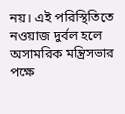নয়। এই পরিস্থিতিতে নওয়াজ দুর্বল হলে অসামরিক মন্ত্রিসভার পক্ষে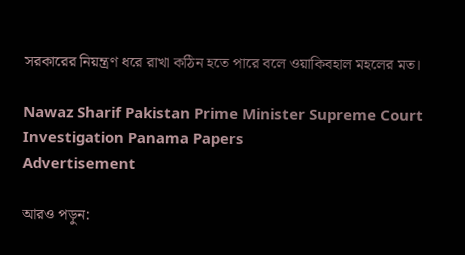সরকারের নিয়ন্ত্রণ ধরে রাখা কঠিন হতে পারে বলে ওয়াকিবহাল মহলের মত।

Nawaz Sharif Pakistan Prime Minister Supreme Court Investigation Panama Papers
Advertisement

আরও পড়ুন: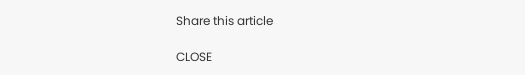Share this article

CLOSE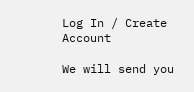Log In / Create Account

We will send you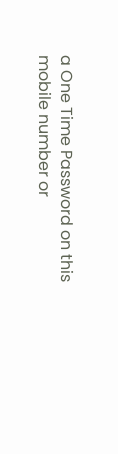a One Time Password on this mobile number or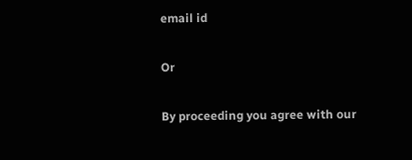email id

Or

By proceeding you agree with our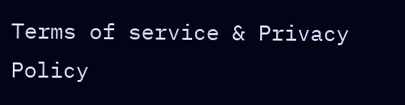Terms of service & Privacy Policy